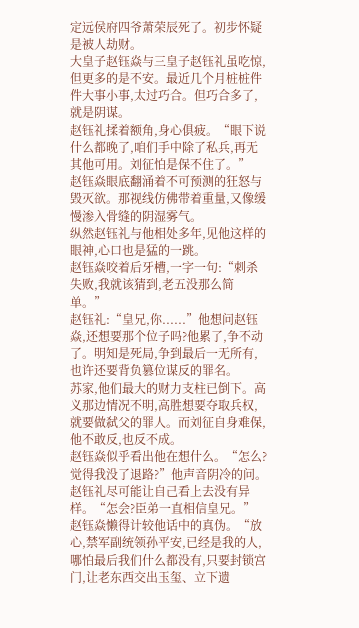定远侯府四爷萧荣辰死了。初步怀疑是被人劫财。
大皇子赵钰焱与三皇子赵钰礼虽吃惊,但更多的是不安。最近几个月桩桩件件大事小事,太过巧合。但巧合多了,就是阴谋。
赵钰礼揉着额角,身心俱疲。“眼下说什么都晚了,咱们手中除了私兵,再无其他可用。刘征怕是保不住了。”
赵钰焱眼底翻涌着不可预测的狂怒与毁灭欲。那视线仿佛带着重量,又像缓慢渗入骨缝的阴湿雾气。
纵然赵钰礼与他相处多年,见他这样的眼神,心口也是猛的一跳。
赵钰焱咬着后牙槽,一字一句:“刺杀失败,我就该猜到,老五没那么简单。”
赵钰礼:“皇兄,你......”他想问赵钰焱,还想要那个位子吗?他累了,争不动了。明知是死局,争到最后一无所有,也许还要背负篡位谋反的罪名。
苏家,他们最大的财力支柱已倒下。高义那边情况不明,高胜想要夺取兵权,就要做弑父的罪人。而刘征自身难保,他不敢反,也反不成。
赵钰焱似乎看出他在想什么。“怎么?觉得我没了退路?”他声音阴冷的问。
赵钰礼尽可能让自己看上去没有异样。“怎会?臣弟一直相信皇兄。”
赵钰焱懒得计较他话中的真伪。“放心,禁军副统领孙平安,已经是我的人,哪怕最后我们什么都没有,只要封锁宫门,让老东西交出玉玺、立下遗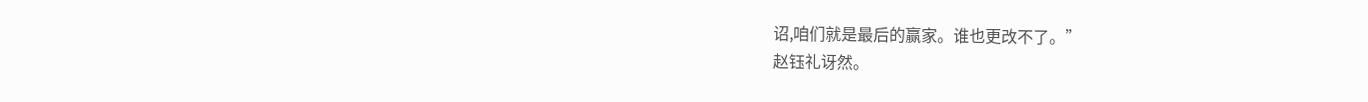诏,咱们就是最后的赢家。谁也更改不了。”
赵钰礼讶然。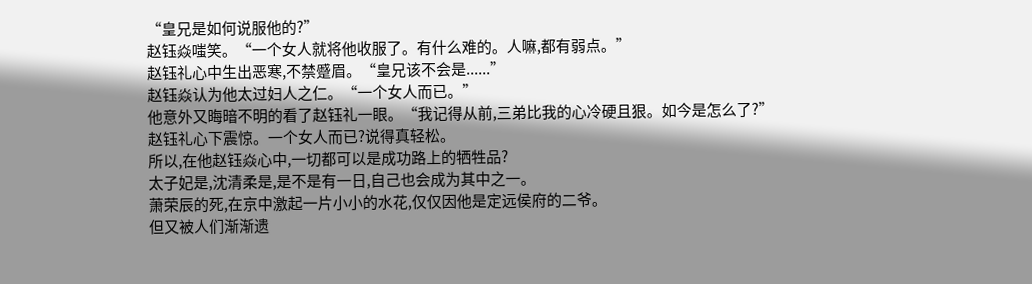“皇兄是如何说服他的?”
赵钰焱嗤笑。“一个女人就将他收服了。有什么难的。人嘛,都有弱点。”
赵钰礼心中生出恶寒,不禁蹙眉。“皇兄该不会是......”
赵钰焱认为他太过妇人之仁。“一个女人而已。”
他意外又晦暗不明的看了赵钰礼一眼。“我记得从前,三弟比我的心冷硬且狠。如今是怎么了?”
赵钰礼心下震惊。一个女人而已?说得真轻松。
所以,在他赵钰焱心中,一切都可以是成功路上的牺牲品?
太子妃是,沈清柔是,是不是有一日,自己也会成为其中之一。
萧荣辰的死,在京中激起一片小小的水花,仅仅因他是定远侯府的二爷。
但又被人们渐渐遗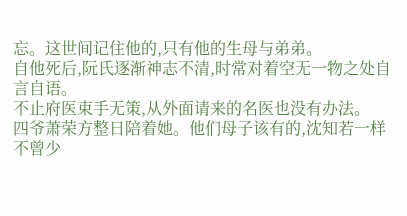忘。这世间记住他的,只有他的生母与弟弟。
自他死后,阮氏逐渐神志不清,时常对着空无一物之处自言自语。
不止府医束手无策,从外面请来的名医也没有办法。
四爷萧荣方整日陪着她。他们母子该有的,沈知若一样不曾少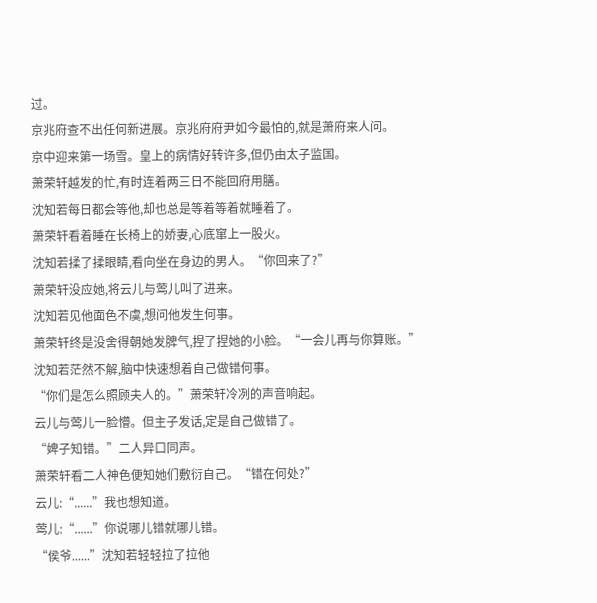过。
京兆府查不出任何新进展。京兆府府尹如今最怕的,就是萧府来人问。
京中迎来第一场雪。皇上的病情好转许多,但仍由太子监国。
萧荣轩越发的忙,有时连着两三日不能回府用膳。
沈知若每日都会等他,却也总是等着等着就睡着了。
萧荣轩看着睡在长椅上的娇妻,心底窜上一股火。
沈知若揉了揉眼睛,看向坐在身边的男人。“你回来了?”
萧荣轩没应她,将云儿与莺儿叫了进来。
沈知若见他面色不虞,想问他发生何事。
萧荣轩终是没舍得朝她发脾气,捏了捏她的小脸。“一会儿再与你算账。”
沈知若茫然不解,脑中快速想着自己做错何事。
“你们是怎么照顾夫人的。”萧荣轩冷冽的声音响起。
云儿与莺儿一脸懵。但主子发话,定是自己做错了。
“婢子知错。”二人异口同声。
萧荣轩看二人神色便知她们敷衍自己。“错在何处?”
云儿:“......”我也想知道。
莺儿:“......”你说哪儿错就哪儿错。
“侯爷......”沈知若轻轻拉了拉他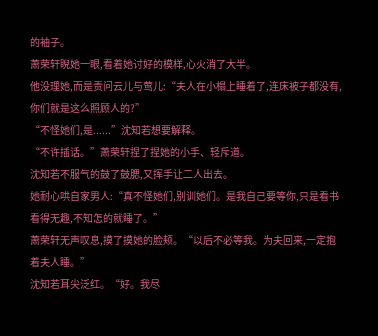的袖子。
萧荣轩睨她一眼,看着她讨好的模样,心火消了大半。
他没理她,而是责问云儿与莺儿:“夫人在小榻上睡着了,连床被子都没有,你们就是这么照顾人的?”
“不怪她们,是......”沈知若想要解释。
“不许插话。”萧荣轩捏了捏她的小手、轻斥道。
沈知若不服气的鼓了鼓腮,又挥手让二人出去。
她耐心哄自家男人:“真不怪她们,别训她们。是我自己要等你,只是看书看得无趣,不知怎的就睡了。”
萧荣轩无声叹息,摸了摸她的脸颊。“以后不必等我。为夫回来,一定抱着夫人睡。”
沈知若耳尖泛红。“好。我尽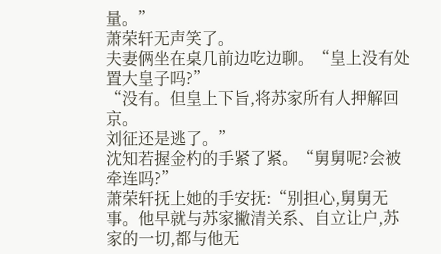量。”
萧荣轩无声笑了。
夫妻俩坐在桌几前边吃边聊。“皇上没有处置大皇子吗?”
“没有。但皇上下旨,将苏家所有人押解回京。
刘征还是逃了。”
沈知若握金杓的手紧了紧。“舅舅呢?会被牵连吗?”
萧荣轩抚上她的手安抚:“别担心,舅舅无事。他早就与苏家撇清关系、自立让户,苏家的一切,都与他无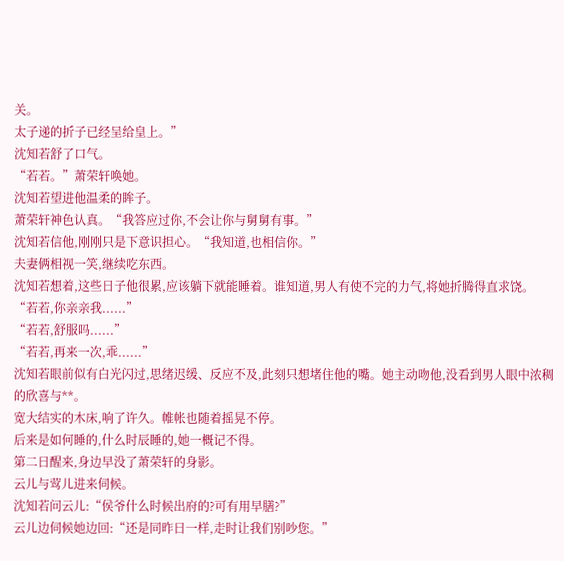关。
太子递的折子已经呈给皇上。”
沈知若舒了口气。
“若若。”萧荣轩唤她。
沈知若望进他温柔的眸子。
萧荣轩神色认真。“我答应过你,不会让你与舅舅有事。”
沈知若信他,刚刚只是下意识担心。“我知道,也相信你。”
夫妻俩相视一笑,继续吃东西。
沈知若想着,这些日子他很累,应该躺下就能睡着。谁知道,男人有使不完的力气,将她折腾得直求饶。
“若若,你亲亲我......”
“若若,舒服吗......”
“若若,再来一次,乖......”
沈知若眼前似有白光闪过,思绪迟缓、反应不及,此刻只想堵住他的嘴。她主动吻他,没看到男人眼中浓稠的欣喜与**。
宽大结实的木床,响了许久。帷帐也随着摇晃不停。
后来是如何睡的,什么时辰睡的,她一概记不得。
第二日醒来,身边早没了萧荣轩的身影。
云儿与莺儿进来伺候。
沈知若问云儿:“侯爷什么时候出府的?可有用早膳?”
云儿边伺候她边回:“还是同昨日一样,走时让我们别吵您。”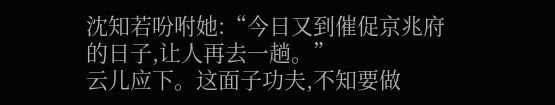沈知若吩咐她:“今日又到催促京兆府的日子,让人再去一趟。”
云儿应下。这面子功夫,不知要做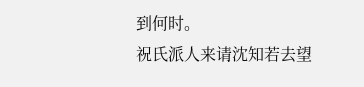到何时。
祝氏派人来请沈知若去望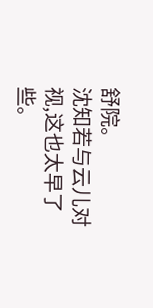舒院。
沈知若与云儿对视,这也太早了些。